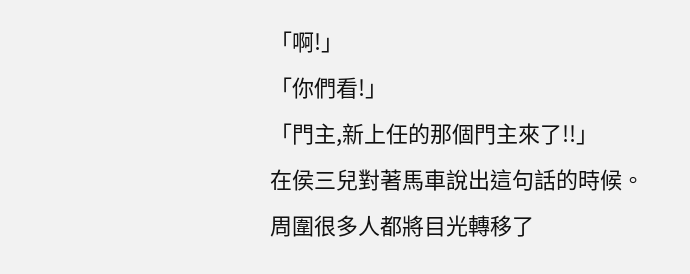「啊!」
「你們看!」
「門主,新上任的那個門主來了!!」
在侯三兒對著馬車說出這句話的時候。
周圍很多人都將目光轉移了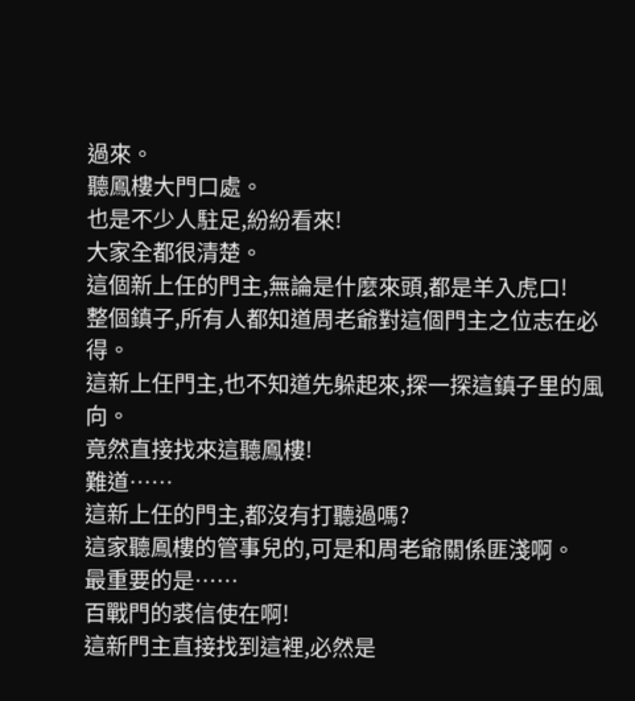過來。
聽鳳樓大門口處。
也是不少人駐足,紛紛看來!
大家全都很清楚。
這個新上任的門主,無論是什麼來頭,都是羊入虎口!
整個鎮子,所有人都知道周老爺對這個門主之位志在必得。
這新上任門主,也不知道先躲起來,探一探這鎮子里的風向。
竟然直接找來這聽鳳樓!
難道……
這新上任的門主,都沒有打聽過嗎?
這家聽鳳樓的管事兒的,可是和周老爺關係匪淺啊。
最重要的是……
百戰門的裘信使在啊!
這新門主直接找到這裡,必然是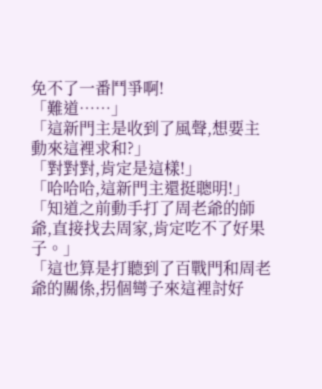免不了一番鬥爭啊!
「難道……」
「這新門主是收到了風聲,想要主動來這裡求和?」
「對對對,肯定是這樣!」
「哈哈哈,這新門主還挺聰明!」
「知道之前動手打了周老爺的師爺,直接找去周家,肯定吃不了好果子。」
「這也算是打聽到了百戰門和周老爺的關係,拐個彎子來這裡討好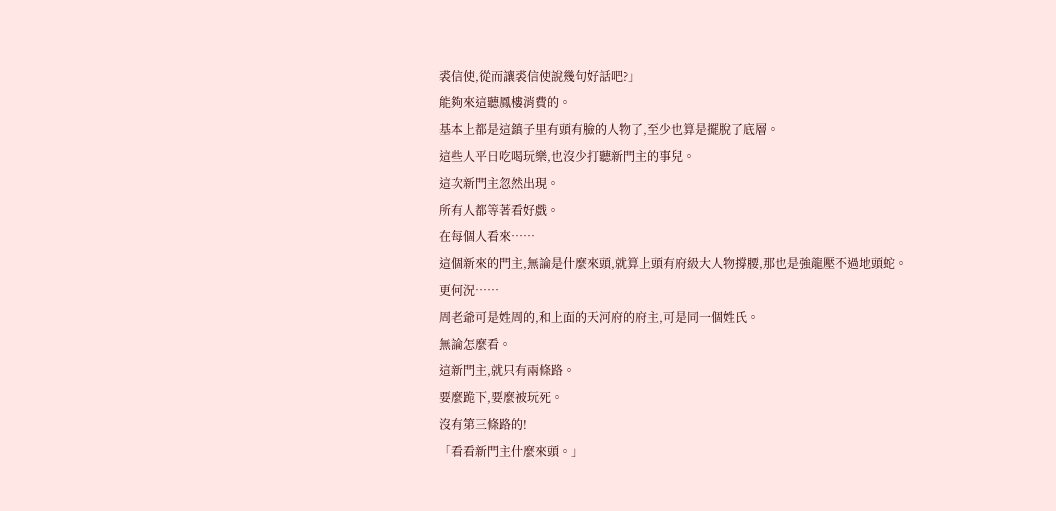裘信使,從而讓裘信使說幾句好話吧?」
能夠來這聽鳳樓消費的。
基本上都是這鎮子里有頭有臉的人物了,至少也算是擺脫了底層。
這些人平日吃喝玩樂,也沒少打聽新門主的事兒。
這次新門主忽然出現。
所有人都等著看好戲。
在每個人看來……
這個新來的門主,無論是什麼來頭,就算上頭有府級大人物撐腰,那也是強龍壓不過地頭蛇。
更何況……
周老爺可是姓周的,和上面的天河府的府主,可是同一個姓氏。
無論怎麼看。
這新門主,就只有兩條路。
要麼跪下,要麼被玩死。
沒有第三條路的!
「看看新門主什麼來頭。」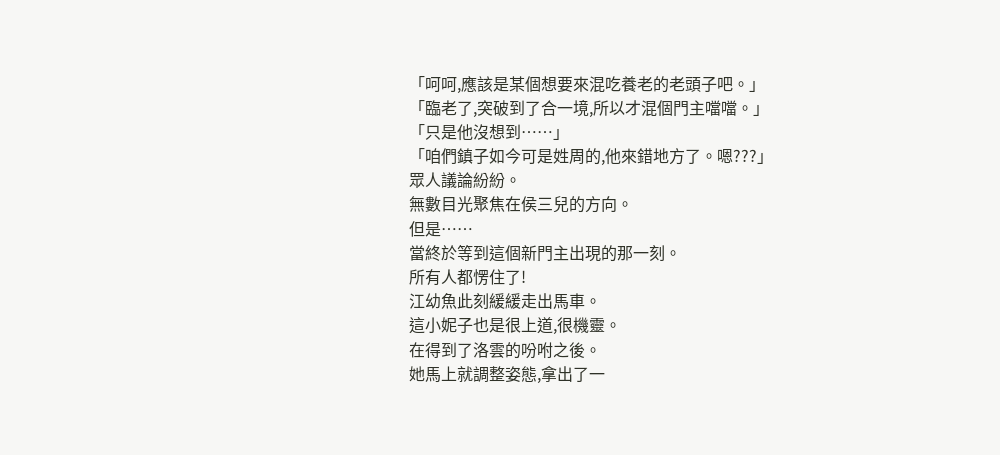「呵呵,應該是某個想要來混吃養老的老頭子吧。」
「臨老了,突破到了合一境,所以才混個門主噹噹。」
「只是他沒想到……」
「咱們鎮子如今可是姓周的,他來錯地方了。嗯???」
眾人議論紛紛。
無數目光聚焦在侯三兒的方向。
但是……
當終於等到這個新門主出現的那一刻。
所有人都愣住了!
江幼魚此刻緩緩走出馬車。
這小妮子也是很上道,很機靈。
在得到了洛雲的吩咐之後。
她馬上就調整姿態,拿出了一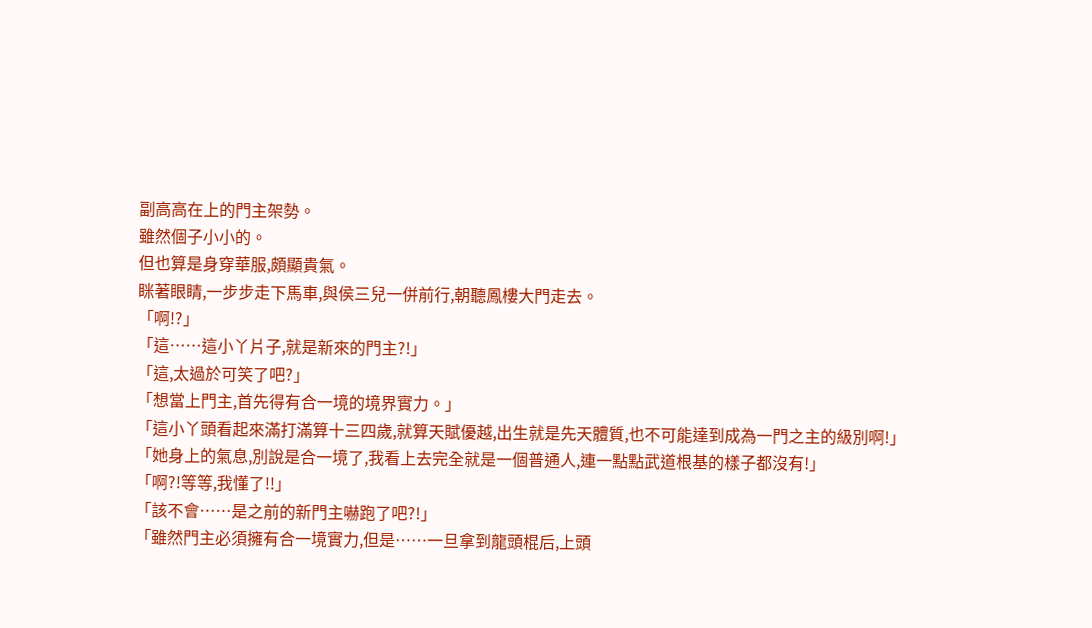副高高在上的門主架勢。
雖然個子小小的。
但也算是身穿華服,頗顯貴氣。
眯著眼睛,一步步走下馬車,與侯三兒一併前行,朝聽鳳樓大門走去。
「啊!?」
「這……這小丫片子,就是新來的門主?!」
「這,太過於可笑了吧?」
「想當上門主,首先得有合一境的境界實力。」
「這小丫頭看起來滿打滿算十三四歲,就算天賦優越,出生就是先天體質,也不可能達到成為一門之主的級別啊!」
「她身上的氣息,別說是合一境了,我看上去完全就是一個普通人,連一點點武道根基的樣子都沒有!」
「啊?!等等,我懂了!!」
「該不會……是之前的新門主嚇跑了吧?!」
「雖然門主必須擁有合一境實力,但是……一旦拿到龍頭棍后,上頭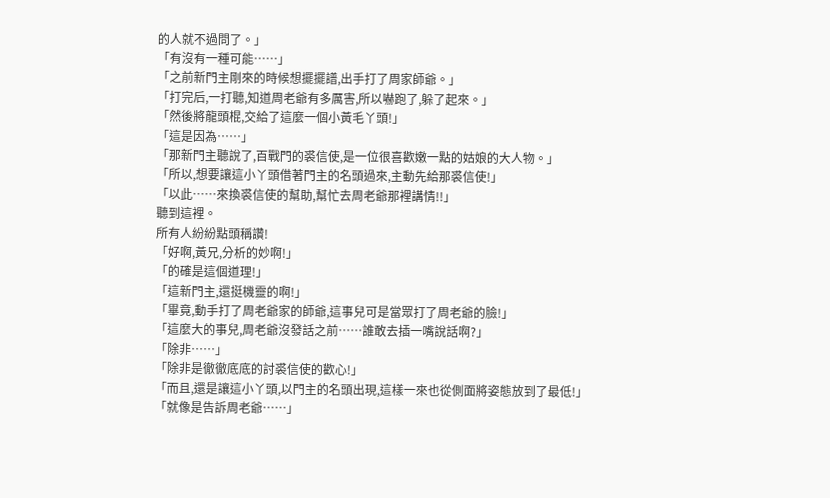的人就不過問了。」
「有沒有一種可能……」
「之前新門主剛來的時候想擺擺譜,出手打了周家師爺。」
「打完后,一打聽,知道周老爺有多厲害,所以嚇跑了,躲了起來。」
「然後將龍頭棍,交給了這麼一個小黃毛丫頭!」
「這是因為……」
「那新門主聽說了,百戰門的裘信使,是一位很喜歡嫩一點的姑娘的大人物。」
「所以,想要讓這小丫頭借著門主的名頭過來,主動先給那裘信使!」
「以此……來換裘信使的幫助,幫忙去周老爺那裡講情!!」
聽到這裡。
所有人紛紛點頭稱讚!
「好啊,黃兄,分析的妙啊!」
「的確是這個道理!」
「這新門主,還挺機靈的啊!」
「畢竟,動手打了周老爺家的師爺,這事兒可是當眾打了周老爺的臉!」
「這麼大的事兒,周老爺沒發話之前……誰敢去插一嘴說話啊?」
「除非……」
「除非是徹徹底底的討裘信使的歡心!」
「而且,還是讓這小丫頭,以門主的名頭出現,這樣一來也從側面將姿態放到了最低!」
「就像是告訴周老爺……」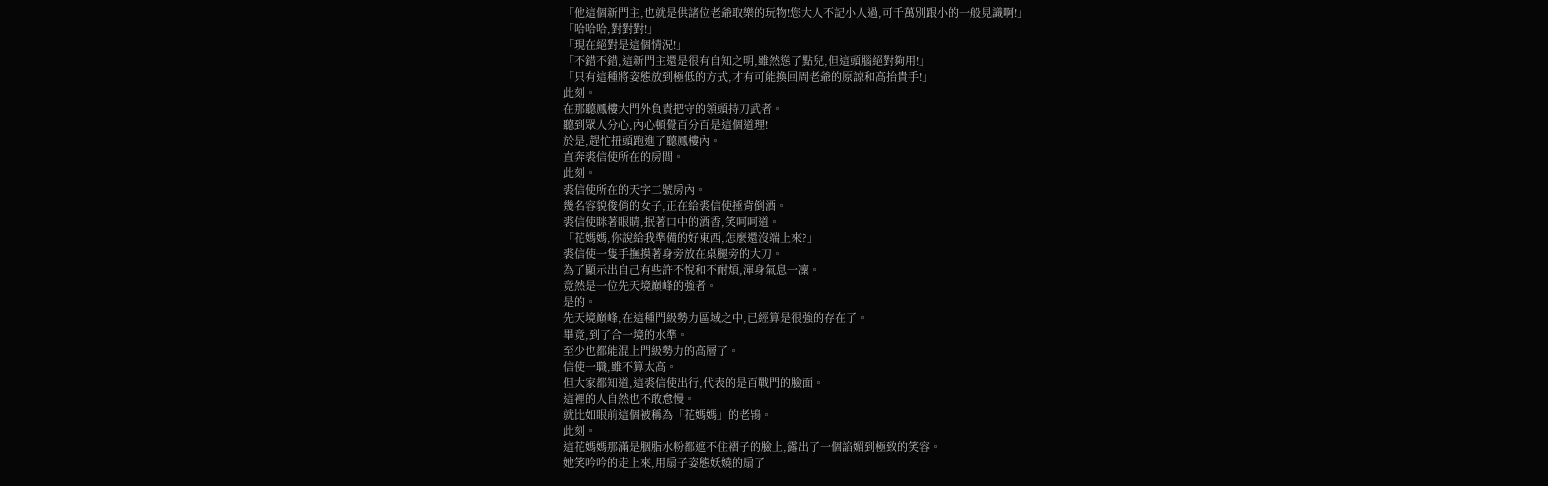「他這個新門主,也就是供諸位老爺取樂的玩物!您大人不記小人過,可千萬別跟小的一般見識啊!」
「哈哈哈,對對對!」
「現在絕對是這個情況!」
「不錯不錯,這新門主還是很有自知之明,雖然慫了點兒,但這頭腦絕對夠用!」
「只有這種將姿態放到極低的方式,才有可能換回周老爺的原諒和高抬貴手!」
此刻。
在那聽鳳樓大門外負責把守的領頭持刀武者。
聽到眾人分心,內心頓覺百分百是這個道理!
於是,趕忙扭頭跑進了聽鳳樓內。
直奔裘信使所在的房間。
此刻。
裘信使所在的天字二號房內。
幾名容貌俊俏的女子,正在給裘信使捶背倒酒。
裘信使眯著眼睛,抿著口中的酒香,笑呵呵道。
「花媽媽,你說給我準備的好東西,怎麼還沒端上來?」
裘信使一隻手撫摸著身旁放在桌腿旁的大刀。
為了顯示出自己有些許不悅和不耐煩,渾身氣息一凜。
竟然是一位先天境巔峰的強者。
是的。
先天境巔峰,在這種門級勢力區域之中,已經算是很強的存在了。
畢竟,到了合一境的水準。
至少也都能混上門級勢力的高層了。
信使一職,雖不算太高。
但大家都知道,這裘信使出行,代表的是百戰門的臉面。
這裡的人自然也不敢怠慢。
就比如眼前這個被稱為「花媽媽」的老鴇。
此刻。
這花媽媽那滿是胭脂水粉都遮不住褶子的臉上,露出了一個諂媚到極致的笑容。
她笑吟吟的走上來,用扇子姿態妖嬈的扇了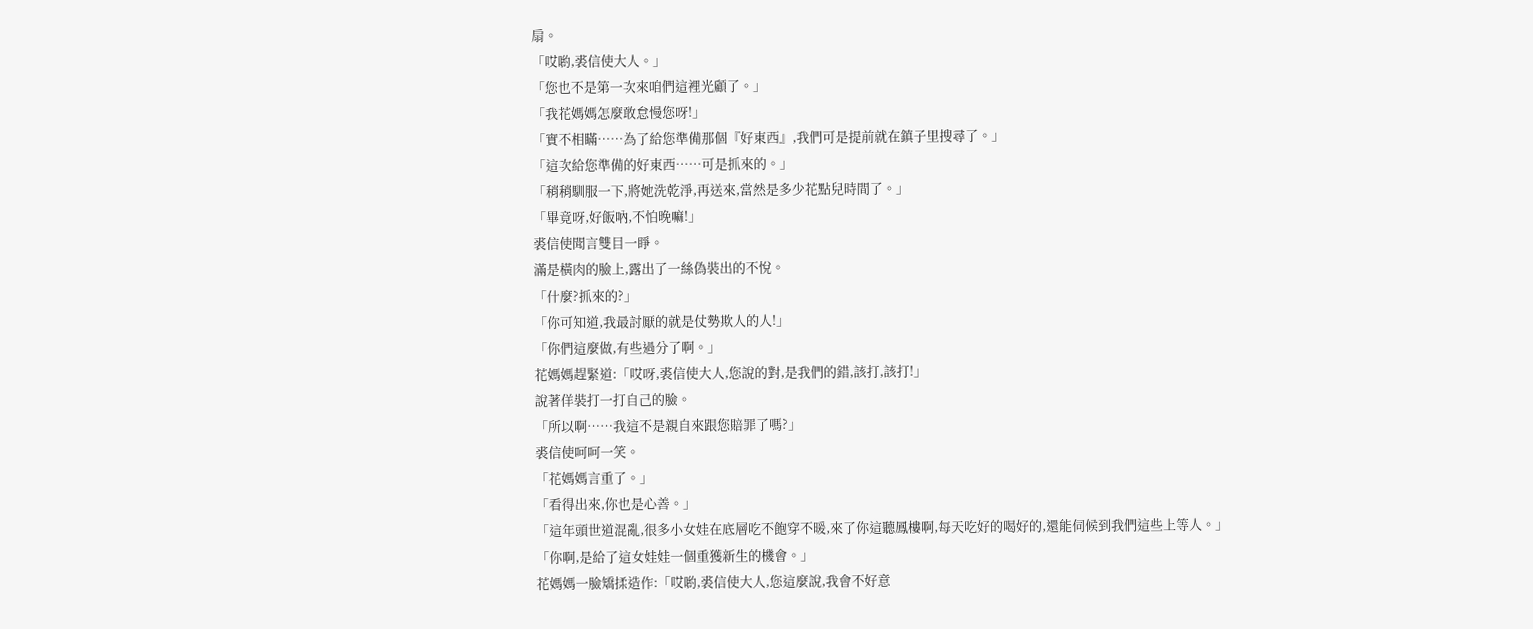扇。
「哎喲,裘信使大人。」
「您也不是第一次來咱們這裡光顧了。」
「我花媽媽怎麼敢怠慢您呀!」
「實不相瞞……為了給您準備那個『好東西』,我們可是提前就在鎮子里搜尋了。」
「這次給您準備的好東西……可是抓來的。」
「稍稍馴服一下,將她洗乾淨,再送來,當然是多少花點兒時間了。」
「畢竟呀,好飯吶,不怕晚嘛!」
裘信使聞言雙目一睜。
滿是橫肉的臉上,露出了一絲偽裝出的不悅。
「什麼?抓來的?」
「你可知道,我最討厭的就是仗勢欺人的人!」
「你們這麼做,有些過分了啊。」
花媽媽趕緊道:「哎呀,裘信使大人,您說的對,是我們的錯,該打,該打!」
說著佯裝打一打自己的臉。
「所以啊……我這不是親自來跟您賠罪了嗎?」
裘信使呵呵一笑。
「花媽媽言重了。」
「看得出來,你也是心善。」
「這年頭世道混亂,很多小女娃在底層吃不飽穿不暖,來了你這聽鳳樓啊,每天吃好的喝好的,還能伺候到我們這些上等人。」
「你啊,是給了這女娃娃一個重獲新生的機會。」
花媽媽一臉矯揉造作:「哎喲,裘信使大人,您這麼說,我會不好意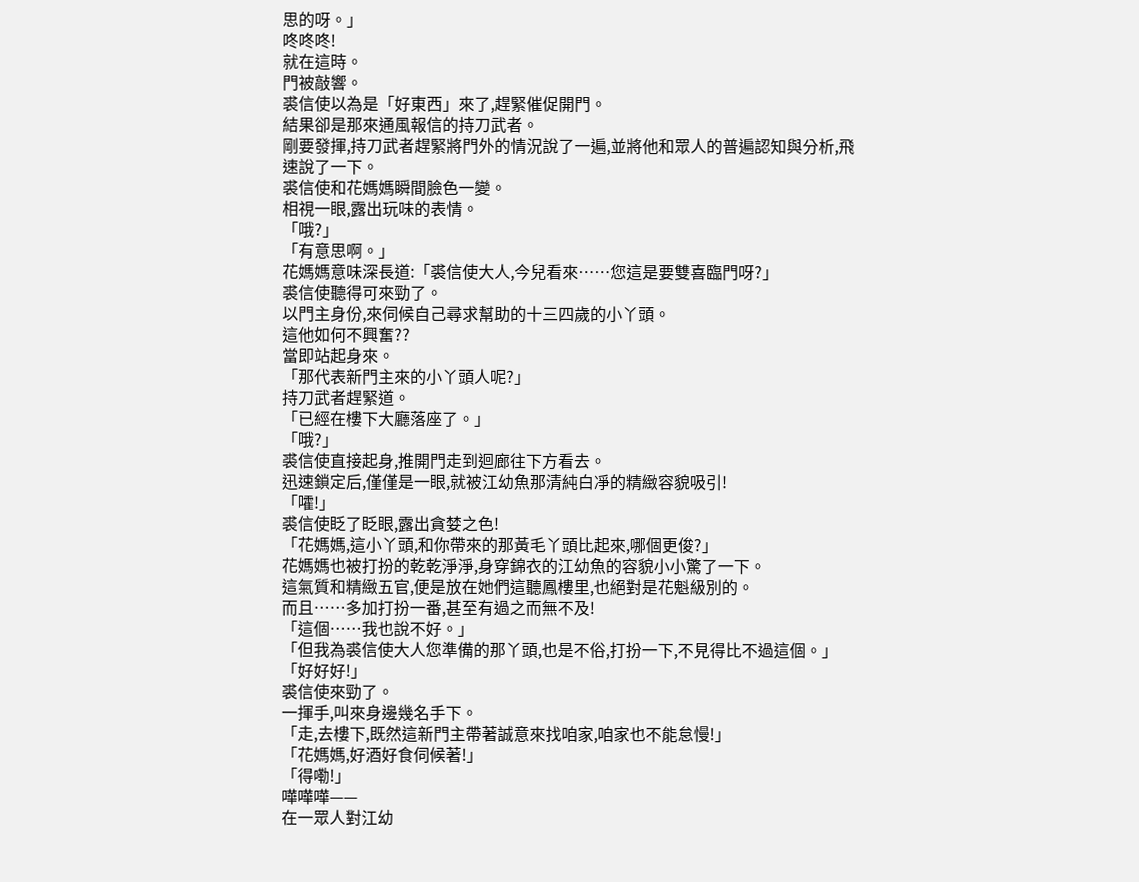思的呀。」
咚咚咚!
就在這時。
門被敲響。
裘信使以為是「好東西」來了,趕緊催促開門。
結果卻是那來通風報信的持刀武者。
剛要發揮,持刀武者趕緊將門外的情況說了一遍,並將他和眾人的普遍認知與分析,飛速說了一下。
裘信使和花媽媽瞬間臉色一變。
相視一眼,露出玩味的表情。
「哦?」
「有意思啊。」
花媽媽意味深長道:「裘信使大人,今兒看來……您這是要雙喜臨門呀?」
裘信使聽得可來勁了。
以門主身份,來伺候自己尋求幫助的十三四歲的小丫頭。
這他如何不興奮??
當即站起身來。
「那代表新門主來的小丫頭人呢?」
持刀武者趕緊道。
「已經在樓下大廳落座了。」
「哦?」
裘信使直接起身,推開門走到迴廊往下方看去。
迅速鎖定后,僅僅是一眼,就被江幼魚那清純白凈的精緻容貌吸引!
「嚯!」
裘信使眨了眨眼,露出貪婪之色!
「花媽媽,這小丫頭,和你帶來的那黃毛丫頭比起來,哪個更俊?」
花媽媽也被打扮的乾乾淨淨,身穿錦衣的江幼魚的容貌小小驚了一下。
這氣質和精緻五官,便是放在她們這聽鳳樓里,也絕對是花魁級別的。
而且……多加打扮一番,甚至有過之而無不及!
「這個……我也說不好。」
「但我為裘信使大人您準備的那丫頭,也是不俗,打扮一下,不見得比不過這個。」
「好好好!」
裘信使來勁了。
一揮手,叫來身邊幾名手下。
「走,去樓下,既然這新門主帶著誠意來找咱家,咱家也不能怠慢!」
「花媽媽,好酒好食伺候著!」
「得嘞!」
嘩嘩嘩——
在一眾人對江幼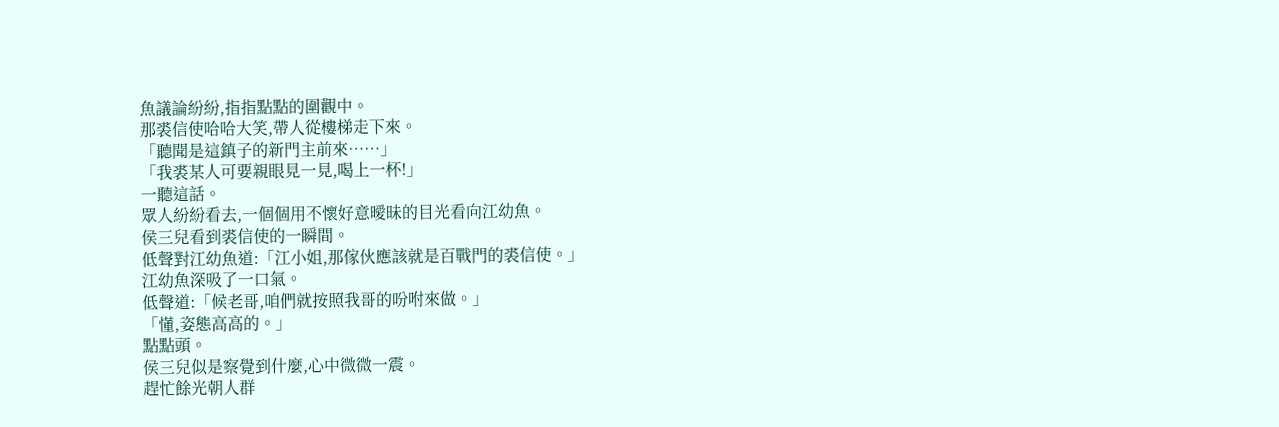魚議論紛紛,指指點點的圍觀中。
那裘信使哈哈大笑,帶人從樓梯走下來。
「聽聞是這鎮子的新門主前來……」
「我裘某人可要親眼見一見,喝上一杯!」
一聽這話。
眾人紛紛看去,一個個用不懷好意曖昧的目光看向江幼魚。
侯三兒看到裘信使的一瞬間。
低聲對江幼魚道:「江小姐,那傢伙應該就是百戰門的裘信使。」
江幼魚深吸了一口氣。
低聲道:「候老哥,咱們就按照我哥的吩咐來做。」
「懂,姿態高高的。」
點點頭。
侯三兒似是察覺到什麼,心中微微一震。
趕忙餘光朝人群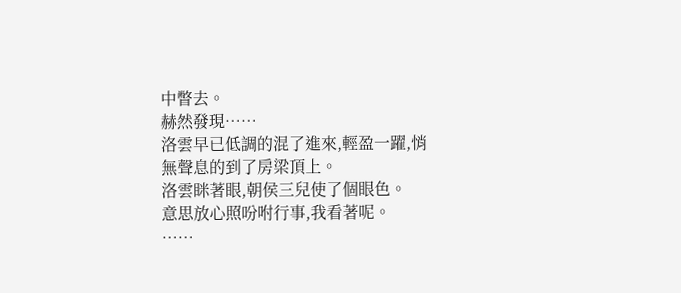中瞥去。
赫然發現……
洛雲早已低調的混了進來,輕盈一躍,悄無聲息的到了房梁頂上。
洛雲眯著眼,朝侯三兒使了個眼色。
意思放心照吩咐行事,我看著呢。
……